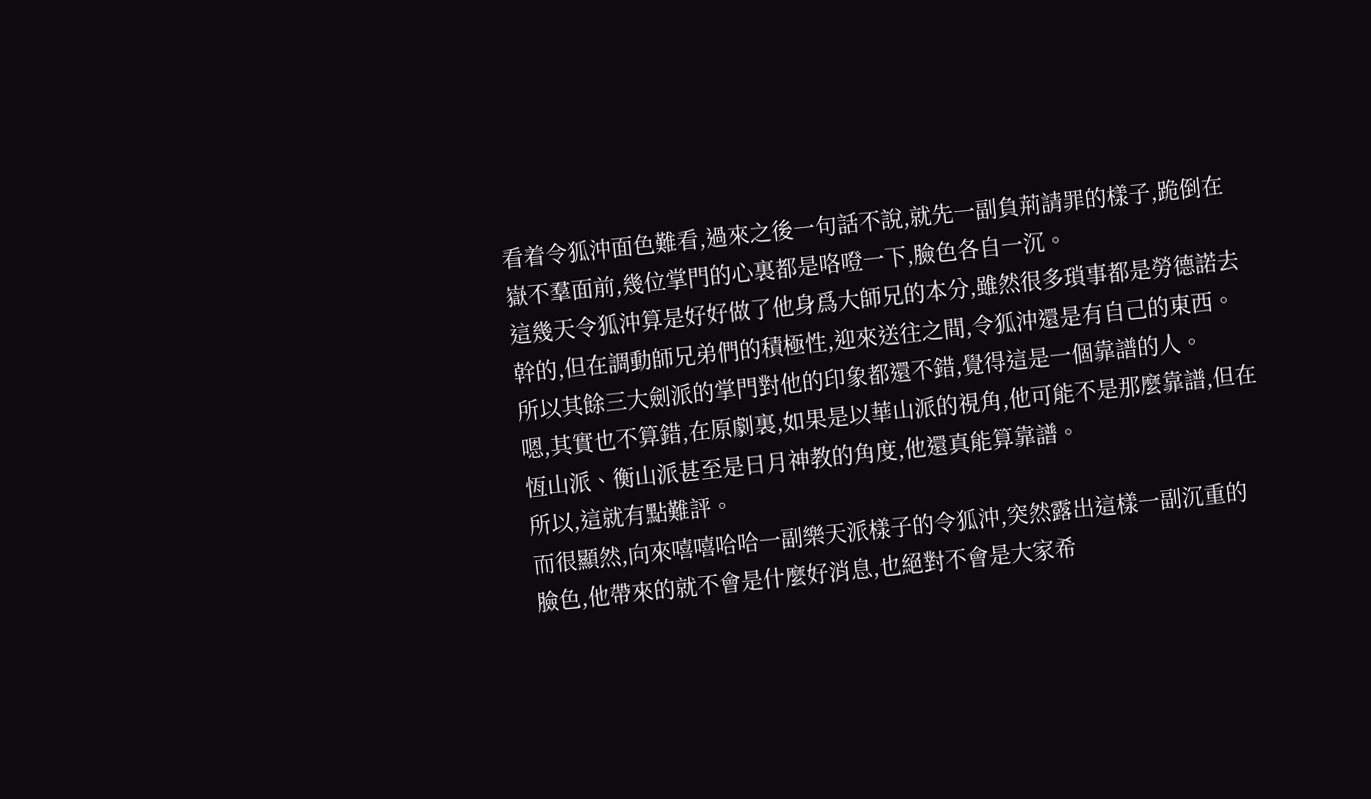看着令狐沖面色難看,過來之後一句話不說,就先一副負荊請罪的樣子,跪倒在嶽不羣面前,幾位掌門的心裏都是咯噔一下,臉色各自一沉。
這幾天令狐沖算是好好做了他身爲大師兄的本分,雖然很多瑣事都是勞德諾去幹的,但在調動師兄弟們的積極性,迎來送往之間,令狐沖還是有自己的東西。
所以其餘三大劍派的掌門對他的印象都還不錯,覺得這是一個靠譜的人。
嗯,其實也不算錯,在原劇裏,如果是以華山派的視角,他可能不是那麼靠譜,但在恆山派、衡山派甚至是日月神教的角度,他還真能算靠譜。
所以,這就有點難評。
而很顯然,向來嘻嘻哈哈一副樂天派樣子的令狐沖,突然露出這樣一副沉重的臉色,他帶來的就不會是什麼好消息,也絕對不會是大家希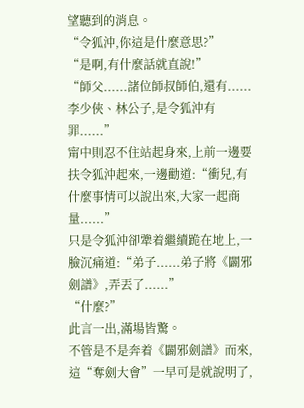望聽到的消息。
“令狐沖,你這是什麼意思?”
“是啊,有什麼話就直說!”
“師父......諸位師叔師伯,還有......李少俠、林公子,是令狐沖有罪......”
甯中則忍不住站起身來,上前一邊要扶令狐沖起來,一邊勸道:“衝兒,有什麼事情可以說出來,大家一起商量......”
只是令狐沖卻犟着繼續跪在地上,一臉沉痛道:“弟子......弟子將《闢邪劍譜》,弄丟了......”
“什麼?”
此言一出,滿場皆驚。
不管是不是奔着《闢邪劍譜》而來,這“奪劍大會”一早可是就說明了,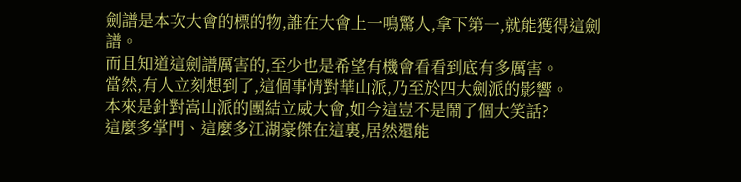劍譜是本次大會的標的物,誰在大會上一鳴驚人,拿下第一,就能獲得這劍譜。
而且知道這劍譜厲害的,至少也是希望有機會看看到底有多厲害。
當然,有人立刻想到了,這個事情對華山派,乃至於四大劍派的影響。
本來是針對嵩山派的團結立威大會,如今這豈不是鬧了個大笑話?
這麼多掌門、這麼多江湖豪傑在這裏,居然還能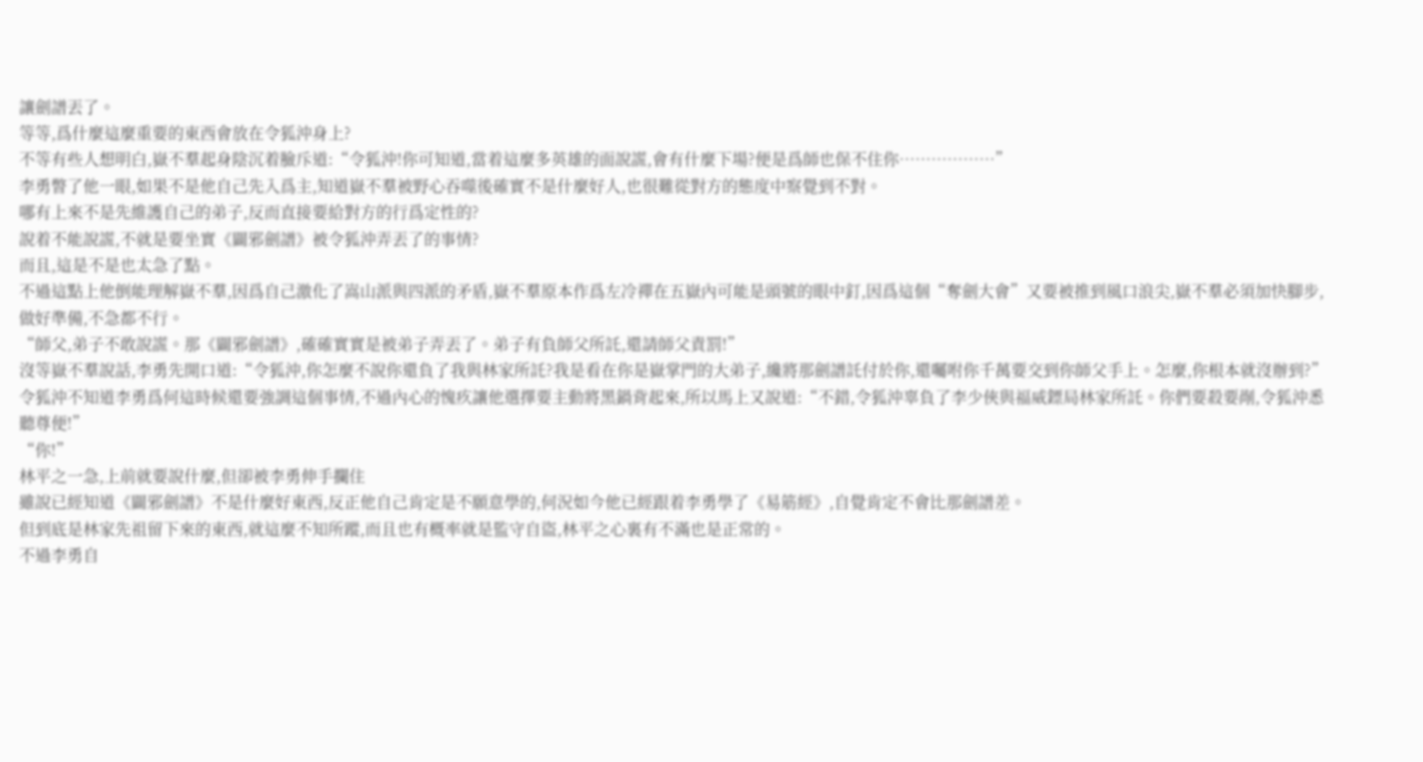讓劍譜丟了。
等等,爲什麼這麼重要的東西會放在令狐沖身上?
不等有些人想明白,嶽不羣起身陰沉着臉斥道:“令狐沖!你可知道,當着這麼多英雄的面說謊,會有什麼下場?便是爲師也保不住你………………”
李勇瞥了他一眼,如果不是他自己先入爲主,知道嶽不羣被野心吞噬後確實不是什麼好人,也很難從對方的態度中察覺到不對。
哪有上來不是先維護自己的弟子,反而直接要給對方的行爲定性的?
說着不能說謊,不就是要坐實《闢邪劍譜》被令狐沖弄丟了的事情?
而且,這是不是也太急了點。
不過這點上他倒能理解嶽不羣,因爲自己激化了嵩山派與四派的矛盾,嶽不羣原本作爲左冷禪在五嶽內可能是頭號的眼中釘,因爲這個“奪劍大會”又要被推到風口浪尖,嶽不羣必須加快腳步,做好準備,不急都不行。
“師父,弟子不敢說謊。那《闢邪劍譜》,確確實實是被弟子弄丟了。弟子有負師父所託,還請師父責罰!”
沒等嶽不羣說話,李勇先開口道:“令狐沖,你怎麼不說你還負了我與林家所託?我是看在你是嶽掌門的大弟子,纔將那劍譜託付於你,還囑咐你千萬要交到你師父手上。怎麼,你根本就沒辦到?”
令狐沖不知道李勇爲何這時候還要強調這個事情,不過內心的愧疚讓他選擇要主動將黑鍋背起來,所以馬上又說道:“不錯,令狐沖辜負了李少俠與福威鏢局林家所託。你們要殺要剮,令狐沖悉聽尊便!”
“你!”
林平之一急,上前就要說什麼,但卻被李勇伸手攔住
雖說已經知道《闢邪劍譜》不是什麼好東西,反正他自己肯定是不願意學的,何況如今他已經跟着李勇學了《易筋經》,自覺肯定不會比那劍譜差。
但到底是林家先祖留下來的東西,就這麼不知所蹤,而且也有概率就是監守自盜,林平之心裏有不滿也是正常的。
不過李勇自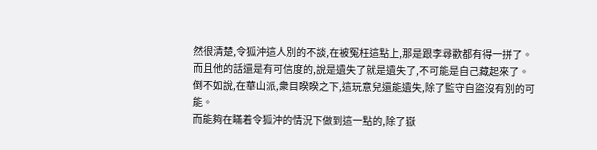然很清楚,令狐沖這人別的不談,在被冤枉這點上,那是跟李尋歡都有得一拼了。
而且他的話還是有可信度的,說是遺失了就是遺失了,不可能是自己藏起來了。
倒不如說,在華山派,衆目睽睽之下,這玩意兒還能遺失,除了監守自盜沒有別的可能。
而能夠在瞞着令狐沖的情況下做到這一點的,除了嶽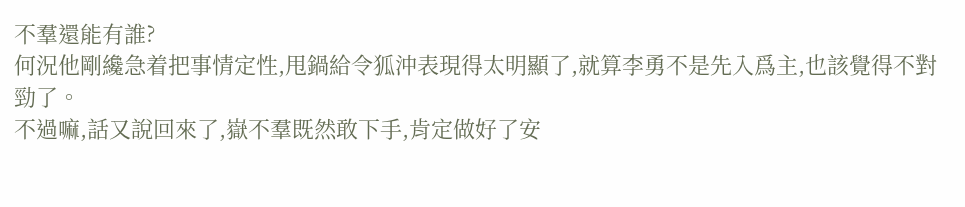不羣還能有誰?
何況他剛纔急着把事情定性,甩鍋給令狐沖表現得太明顯了,就算李勇不是先入爲主,也該覺得不對勁了。
不過嘛,話又說回來了,嶽不羣既然敢下手,肯定做好了安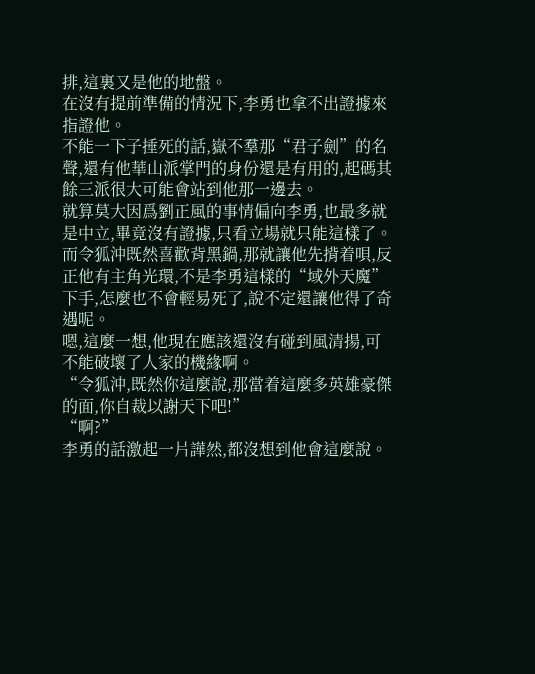排,這裏又是他的地盤。
在沒有提前準備的情況下,李勇也拿不出證據來指證他。
不能一下子捶死的話,嶽不羣那“君子劍”的名聲,還有他華山派掌門的身份還是有用的,起碼其餘三派很大可能會站到他那一邊去。
就算莫大因爲劉正風的事情偏向李勇,也最多就是中立,畢竟沒有證據,只看立場就只能這樣了。
而令狐沖既然喜歡背黑鍋,那就讓他先揹着唄,反正他有主角光環,不是李勇這樣的“域外天魔”下手,怎麼也不會輕易死了,說不定還讓他得了奇遇呢。
嗯,這麼一想,他現在應該還沒有碰到風清揚,可不能破壞了人家的機緣啊。
“令狐沖,既然你這麼說,那當着這麼多英雄豪傑的面,你自裁以謝天下吧!”
“啊?”
李勇的話激起一片譁然,都沒想到他會這麼說。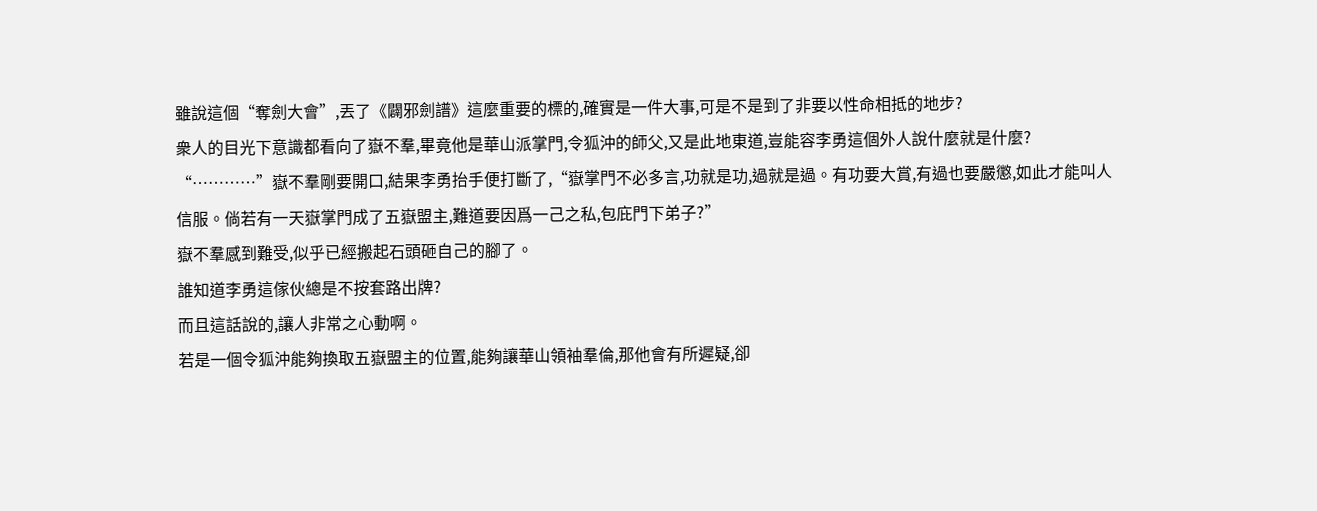雖說這個“奪劍大會”,丟了《闢邪劍譜》這麼重要的標的,確實是一件大事,可是不是到了非要以性命相抵的地步?
衆人的目光下意識都看向了嶽不羣,畢竟他是華山派掌門,令狐沖的師父,又是此地東道,豈能容李勇這個外人說什麼就是什麼?
“…………”嶽不羣剛要開口,結果李勇抬手便打斷了,“嶽掌門不必多言,功就是功,過就是過。有功要大賞,有過也要嚴懲,如此才能叫人信服。倘若有一天嶽掌門成了五嶽盟主,難道要因爲一己之私,包庇門下弟子?”
嶽不羣感到難受,似乎已經搬起石頭砸自己的腳了。
誰知道李勇這傢伙總是不按套路出牌?
而且這話說的,讓人非常之心動啊。
若是一個令狐沖能夠換取五嶽盟主的位置,能夠讓華山領袖羣倫,那他會有所遲疑,卻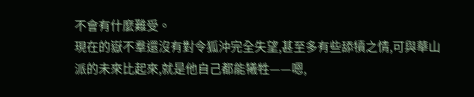不會有什麼難受。
現在的嶽不羣還沒有對令狐沖完全失望,甚至多有些舔犢之情,可與華山派的未來比起來,就是他自己都能犧牲——嗯,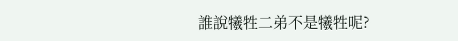誰說犧牲二弟不是犧牲呢?